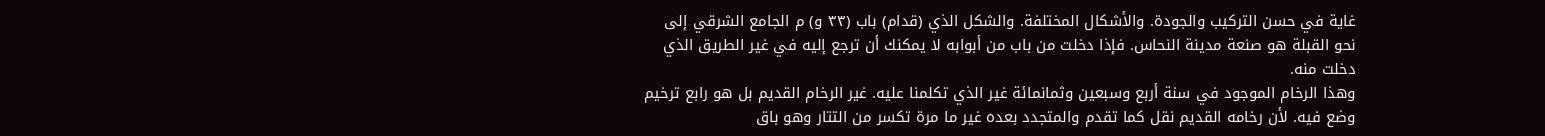غاية في حسن التركيب والجودة. والأشكال المختلفة. والشكل الذي (قدام) باب (٣٣ و) م الجامع الشرقي إلى نحو القبلة هو صنعة مدينة النحاس. فإذا دخلت من باب من أبوابه لا يمكنك أن ترجع إليه في غير الطريق الذي دخلت منه.
وهذا الرخام الموجود في سنة أربع وسبعين وثمانمائة غير الذي تكلمنا عليه. غير الرخام القديم بل هو رابع ترخيم وضع فيه. لأن رخامه القديم نقل كما تقدم والمتجدد بعده غير ما مرة تكسر من التتار وهو باق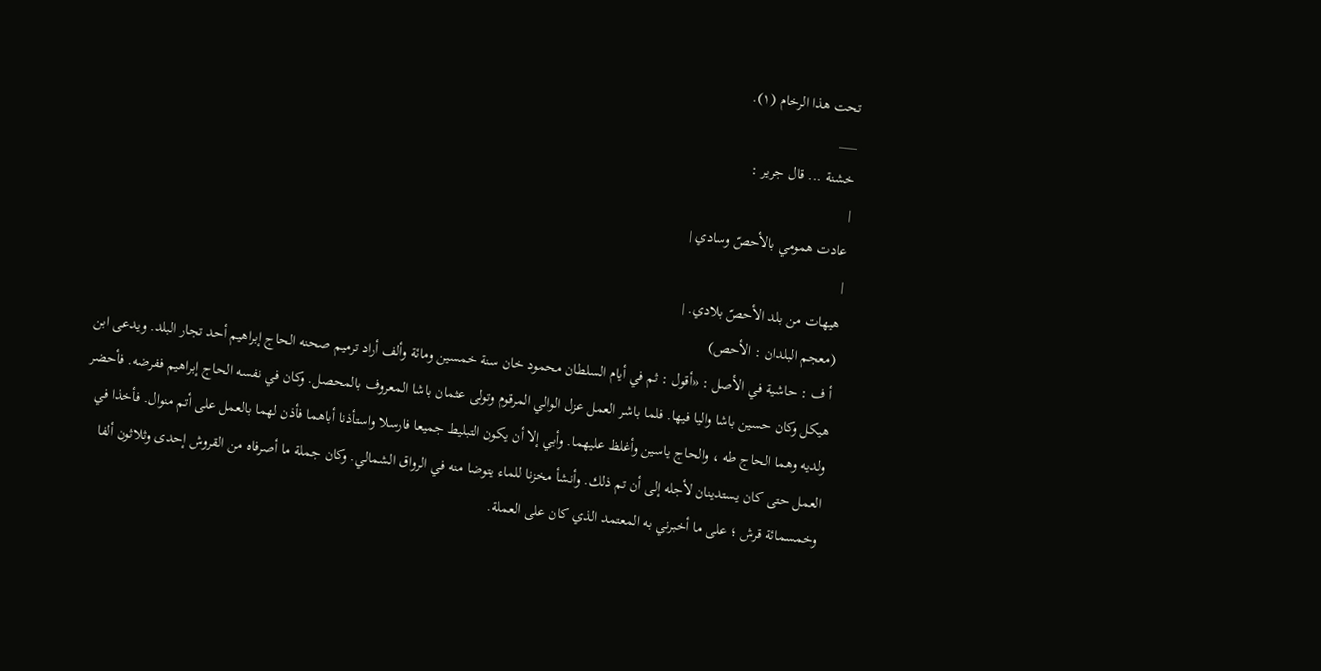تحت هذا الرخام (١).
___
خشنة ... قال جرير :
|
عادت همومي بالأحصّ وسادي |
|
هيهات من بلد الأحصّ بلادي. |
(معجم البلدان : الأحص)
أ ف : حاشية في الأصل : «أقول : ثم في أيام السلطان محمود خان سنة خمسين ومائة وألف أراد ترميم صحنه الحاج إبراهيم أحد تجار البلد. ويدعى ابن هيكل وكان حسين باشا واليا فيها. فلما باشر العمل عزل الوالي المرقوم وتولى عثمان باشا المعروف بالمحصل. وكان في نفسه الحاج إبراهيم ففرضه. فأحضر ولديه وهما الحاج طه ، والحاج ياسين وأغلظ عليهما. وأبي إلا أن يكون التبليط جميعا فارسلا واستأذنا أباهما فأذن لهما بالعمل على أتم منوال. فأخذا في العمل حتى كان يستدينان لأجله إلى أن تم ذلك. وأنشأ مخزنا للماء يتوضا منه في الرواق الشمالي. وكان جملة ما أصرفاه من القروش إحدى وثلاثون ألفا وخمسمائة قرش ؛ على ما أخبرني به المعتمد الذي كان على العملة.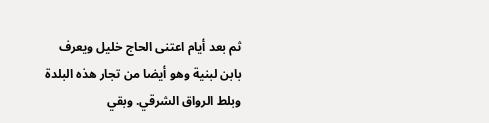ثم بعد أيام اعتنى الحاج خليل ويعرف بابن لبنية وهو أيضا من تجار هذه البلدة وبلط الرواق الشرقي. وبقي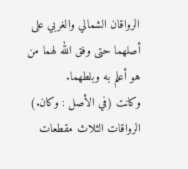الرواقان الشمالي والغربي على أصلهما حتى وفق الله لهما من هو أعلم به وبلطهما.
وكانت (في الأصل : وكان.) الرواقات الثلاث مقطعات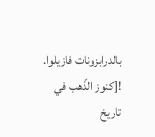بالدرابزونات فازيلوا.
![كنوز الذّهب في تاريخ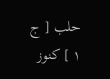حلب [ ج ١ ] كنوز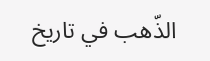الذّهب في تاريخ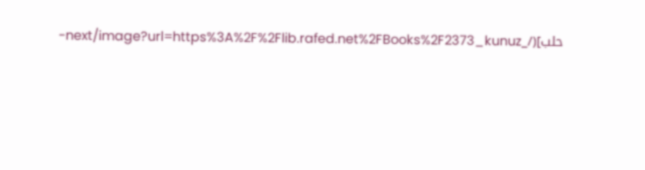حلب](/_next/image?url=https%3A%2F%2Flib.rafed.net%2FBooks%2F2373_kunuz-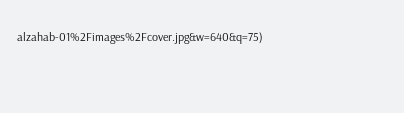alzahab-01%2Fimages%2Fcover.jpg&w=640&q=75)